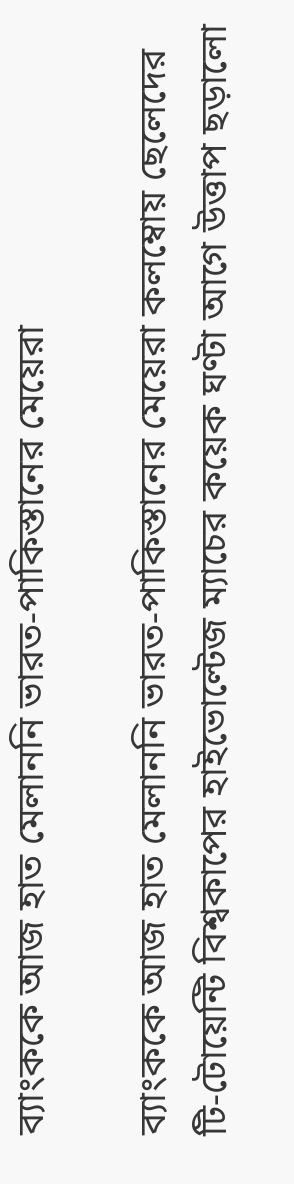ব্যাংককে আজ হাত মেলাননি ভারত-পাকিস্তানের মেয়েরা

ব্যাংককে আজ হাত মেলাননি ভারত-পাকিস্তানের মেয়েরা কলম্বোয় ছেলেদের টি-টোয়েন্টি বিশ্বকাপের হাইভোল্টেজ ম্যাচের কয়েক ঘণ্টা আগে উত্তাপ ছড়ালো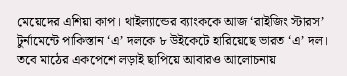মেয়েদের এশিয়া কাপ। থাইল্যান্ডের ব্যাংককে আজ ‘রাইজিং স্টারস’ টুর্নামেন্টে পাকিস্তান ‘এ’ দলকে ৮ উইকেটে হারিয়েছে ভারত ‘এ’ দল। তবে মাঠের একপেশে লড়াই ছাপিয়ে আবারও আলোচনায়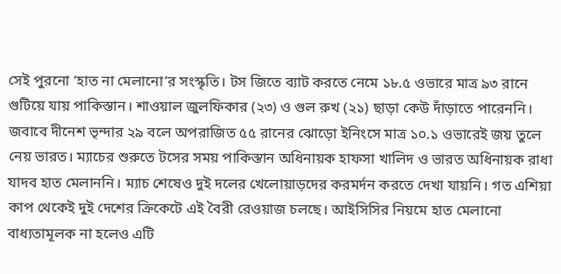সেই পুরনো ‘হাত না মেলানো’র সংস্কৃতি। টস জিতে ব্যাট করতে নেমে ১৮.৫ ওভারে মাত্র ৯৩ রানে গুটিয়ে যায় পাকিস্তান। শাওয়াল জুলফিকার (২৩) ও গুল রুখ (২১) ছাড়া কেউ দাঁড়াতে পারেননি। জবাবে দীনেশ ভৃন্দার ২৯ বলে অপরাজিত ৫৫ রানের ঝোড়ো ইনিংসে মাত্র ১০.১ ওভারেই জয় তুলে নেয় ভারত। ম্যাচের শুরুতে টসের সময় পাকিস্তান অধিনায়ক হাফসা খালিদ ও ভারত অধিনায়ক রাধা যাদব হাত মেলাননি। ম্যাচ শেষেও দুই দলের খেলোয়াড়দের করমর্দন করতে দেখা যায়নি। গত এশিয়া কাপ থেকেই দুই দেশের ক্রিকেটে এই বৈরী রেওয়াজ চলছে। আইসিসির নিয়মে হাত মেলানো বাধ্যতামূলক না হলেও এটি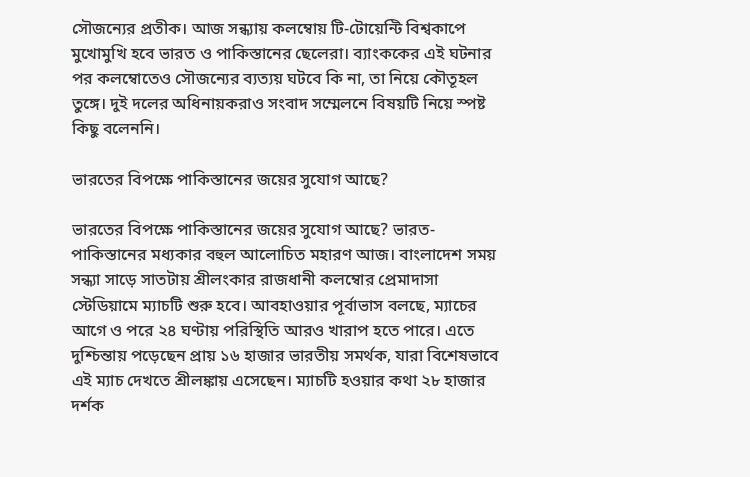সৌজন্যের প্রতীক। আজ সন্ধ্যায় কলম্বোয় টি-টোয়েন্টি বিশ্বকাপে মুখোমুখি হবে ভারত ও পাকিস্তানের ছেলেরা। ব্যাংককের এই ঘটনার পর কলম্বোতেও সৌজন্যের ব্যত্যয় ঘটবে কি না, তা নিয়ে কৌতূহল তুঙ্গে। দুই দলের অধিনায়করাও সংবাদ সম্মেলনে বিষয়টি নিয়ে স্পষ্ট কিছু বলেননি।

ভারতের বিপক্ষে পাকিস্তানের জয়ের সুযোগ আছে?

ভারতের বিপক্ষে পাকিস্তানের জয়ের সুযোগ আছে? ভারত-পাকিস্তানের মধ্যকার বহুল আলোচিত মহারণ আজ। বাংলাদেশ সময় সন্ধ্যা সাড়ে সাতটায় শ্রীলংকার রাজধানী কলম্বোর প্রেমাদাসা স্টেডিয়ামে ম্যাচটি শুরু হবে। আবহাওয়ার পূর্বাভাস বলছে, ম্যাচের আগে ও পরে ২৪ ঘণ্টায় পরিস্থিতি আরও খারাপ হতে পারে। এতে দুশ্চিন্তায় পড়েছেন প্রায় ১৬ হাজার ভারতীয় সমর্থক, যারা বিশেষভাবে এই ম্যাচ দেখতে শ্রীলঙ্কায় এসেছেন। ম্যাচটি হওয়ার কথা ২৮ হাজার দর্শক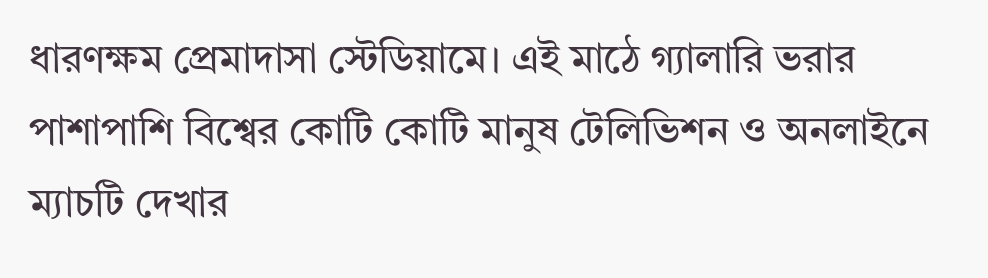ধারণক্ষম প্রেমাদাসা স্টেডিয়ামে। এই মাঠে গ্যালারি ভরার পাশাপাশি বিশ্বের কোটি কোটি মানুষ টেলিভিশন ও অনলাইনে ম্যাচটি দেখার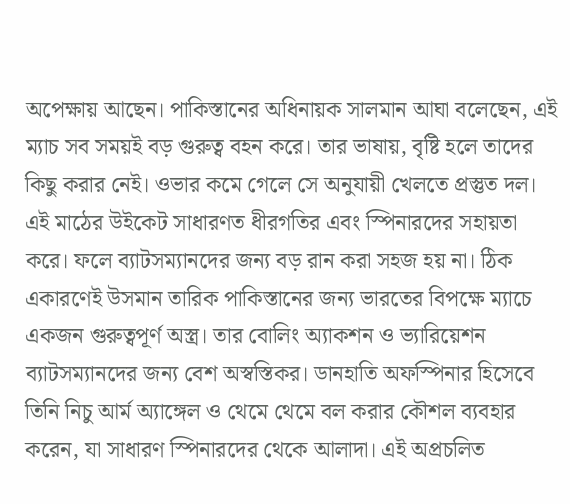অপেক্ষায় আছেন। পাকিস্তানের অধিনায়ক সালমান আঘা বলেছেন, এই ম্যাচ সব সময়ই বড় গুরুত্ব বহন করে। তার ভাষায়, বৃষ্টি হলে তাদের কিছু করার নেই। ওভার কমে গেলে সে অনুযায়ী খেলতে প্রস্তুত দল। এই মাঠের উইকেট সাধারণত ধীরগতির এবং স্পিনারদের সহায়তা করে। ফলে ব্যাটসম্যানদের জন্য বড় রান করা সহজ হয় না। ঠিক একারণেই উসমান তারিক পাকিস্তানের জন্য ভারতের বিপক্ষে ম্যাচে একজন গুরুত্বপূর্ণ অস্ত্র। তার বোলিং অ্যাকশন ও ভ্যারিয়েশন ব্যাটসম্যানদের জন্য বেশ অস্বস্তিকর। ডানহাতি অফস্পিনার হিসেবে তিনি নিচু আর্ম অ্যাঙ্গেল ও থেমে থেমে বল করার কৌশল ব্যবহার করেন, যা সাধারণ স্পিনারদের থেকে আলাদা। এই অপ্রচলিত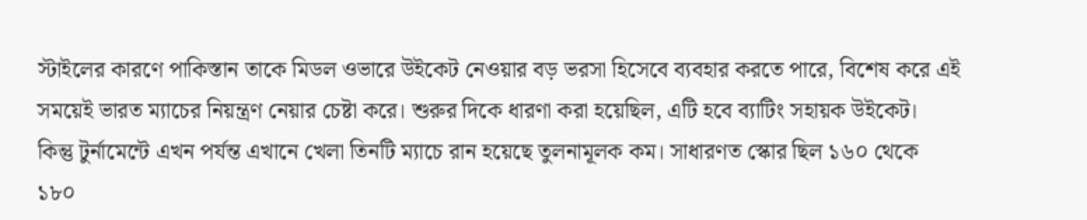স্টাইলের কারণে পাকিস্তান তাকে মিডল ওভারে উইকেট নেওয়ার বড় ভরসা হিসেবে ব্যবহার করতে পারে, বিশেষ করে এই সময়েই ভারত ম্যাচের নিয়ন্ত্রণ নেয়ার চেষ্টা করে। শুরুর দিকে ধারণা করা হয়েছিল, এটি হবে ব্যাটিং সহায়ক উইকেট। কিন্তু টুর্নামেন্টে এখন পর্যন্ত এখানে খেলা তিনটি ম্যাচে রান হয়েছে তুলনামূলক কম। সাধারণত স্কোর ছিল ১৬০ থেকে ১৮০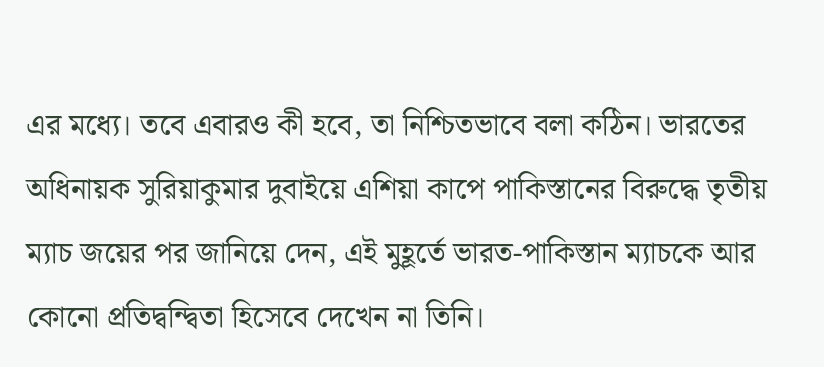এর মধ্যে। তবে এবারও কী হবে, তা নিশ্চিতভাবে বলা কঠিন। ভারতের অধিনায়ক সুরিয়াকুমার দুবাইয়ে এশিয়া কাপে পাকিস্তানের বিরুদ্ধে তৃতীয় ম্যাচ জয়ের পর জানিয়ে দেন, এই মুহূর্তে ভারত-পাকিস্তান ম্যাচকে আর কোনো প্রতিদ্বন্দ্বিতা হিসেবে দেখেন না তিনি।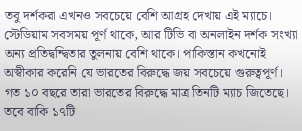তবু দর্শকরা এখনও সবচেয়ে বেশি আগ্রহ দেখায় এই ম্যাচে। স্টেডিয়াম সবসময় পূর্ণ থাকে, আর টিভি বা অনলাইন দর্শক সংখ্যা অন্য প্রতিদ্বন্দ্বিতার তুলনায় বেশি থাকে। পাকিস্তান কখনোই অস্বীকার করেনি যে ভারতের বিরুদ্ধে জয় সবচেয়ে গুরুত্বপূর্ণ। গত ১০ বছরে তারা ভারতের বিরুদ্ধে মাত্র তিনটি ম্যাচ জিতেছে। তবে বাকি ১৭টি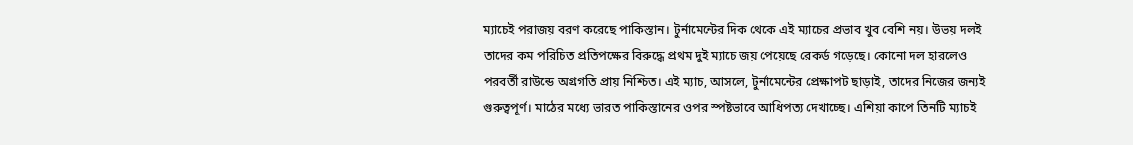ম্যাচেই পরাজয় বরণ করেছে পাকিস্তান। টুর্নামেন্টের দিক থেকে এই ম্যাচের প্রভাব খুব বেশি নয়। উভয় দলই তাদের কম পরিচিত প্রতিপক্ষের বিরুদ্ধে প্রথম দুই ম্যাচে জয় পেয়েছে রেকর্ড গড়েছে। কোনো দল হারলেও পরবর্তী রাউন্ডে অগ্রগতি প্রায় নিশ্চিত। এই ম্যাচ, আসলে, টুর্নামেন্টের প্রেক্ষাপট ছাড়াই, তাদের নিজের জন্যই গুরুত্বপূর্ণ। মাঠের মধ্যে ভারত পাকিস্তানের ওপর স্পষ্টভাবে আধিপত্য দেখাচ্ছে। এশিয়া কাপে তিনটি ম্যাচই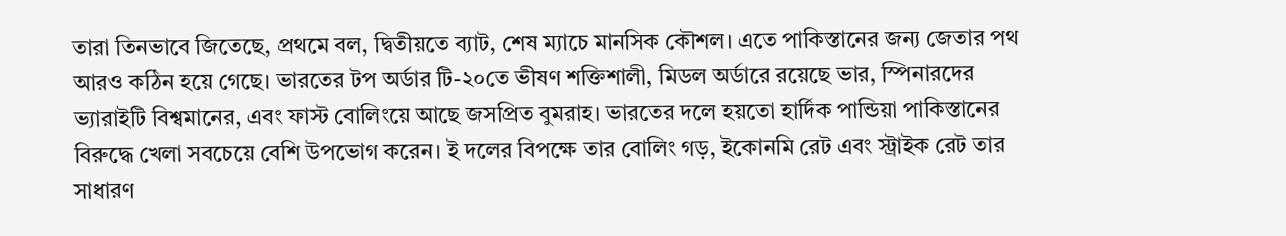তারা তিনভাবে জিতেছে, প্রথমে বল, দ্বিতীয়তে ব্যাট, শেষ ম্যাচে মানসিক কৌশল। এতে পাকিস্তানের জন্য জেতার পথ আরও কঠিন হয়ে গেছে। ভারতের টপ অর্ডার টি-২০তে ভীষণ শক্তিশালী, মিডল অর্ডারে রয়েছে ভার, স্পিনারদের ভ্যারাইটি বিশ্বমানের, এবং ফাস্ট বোলিংয়ে আছে জসপ্রিত বুমরাহ। ভারতের দলে হয়তো হার্দিক পান্ডিয়া পাকিস্তানের বিরুদ্ধে খেলা সবচেয়ে বেশি উপভোগ করেন। ই দলের বিপক্ষে তার বোলিং গড়, ইকোনমি রেট এবং স্ট্রাইক রেট তার সাধারণ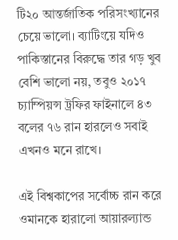টি২০ আন্তর্জাতিক পরিসংখ্যানের চেয়ে ভালো। ব্যাটিংয়ে যদিও পাকিস্তানের বিরুদ্ধে তার গড় খুব বেশি ভালো নয়, তবুও ২০১৭ চ্যাম্পিয়ন্স ট্রফির ফাইনালে ৪৩ বলের ৭৬ রান হারলেও সবাই এখনও মনে রাখে।

এই বিশ্বকাপের সর্বোচ্চ রান করে ওমানকে হারালো আয়ার‌ল্যান্ড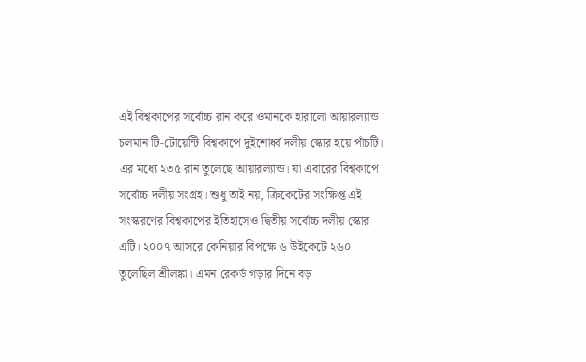এই বিশ্বকাপের সর্বোচ্চ রান করে ওমানকে হারালো আয়ার‌ল্যান্ড চলমান টি-টোয়েন্টি বিশ্বকাপে দুইশোর্ধ্ব দলীয় স্কোর হয়ে পাঁচটি। এর মধ্যে ২৩৫ রান তুলেছে আয়ারল্যান্ড। যা এবারের বিশ্বকাপে সর্বোচ্চ দলীয় সংগ্রহ। শুধু তাই নয়, ক্রিকেটের সংক্ষিপ্ত এই সংস্করণের বিশ্বকাপের ইতিহাসেও দ্বিতীয় সর্বোচ্চ দলীয় স্কোর এটি। ২০০৭ আসরে কেনিয়ার বিপক্ষে ৬ উইকেটে ২৬০ তুলেছিল শ্রীলঙ্কা। এমন রেকর্ড গড়ার দিনে বড়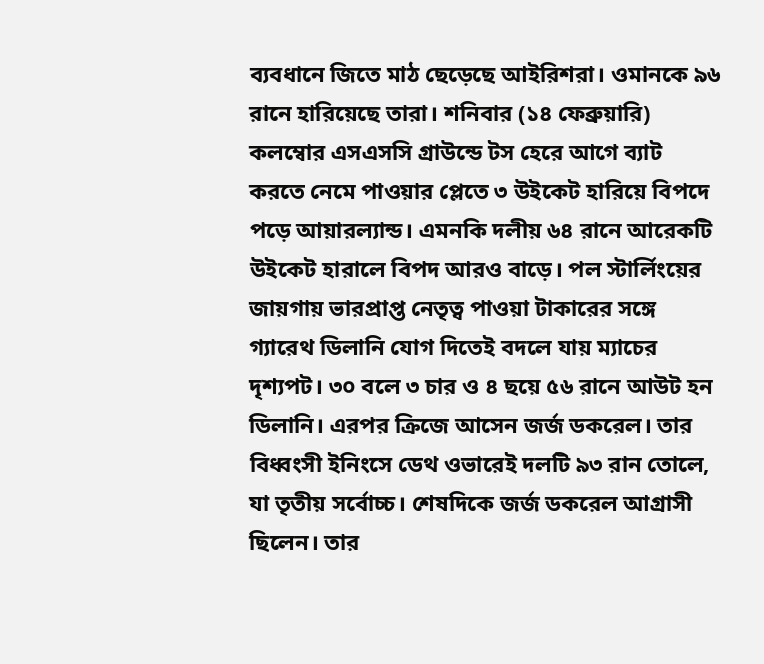ব্যবধানে জিতে মাঠ ছেড়েছে আইরিশরা। ওমানকে ৯৬ রানে হারিয়েছে তারা। শনিবার (১৪ ফেব্রুয়ারি) কলম্বোর এসএসসি গ্রাউন্ডে টস হেরে আগে ব্যাট করতে নেমে পাওয়ার প্লেতে ৩ উইকেট হারিয়ে বিপদে পড়ে আয়ারল্যান্ড। এমনকি দলীয় ৬৪ রানে আরেকটি উইকেট হারালে বিপদ আরও বাড়ে। পল স্টার্লিংয়ের জায়গায় ভারপ্রাপ্ত নেতৃত্ব পাওয়া টাকারের সঙ্গে গ্যারেথ ডিলানি যোগ দিতেই বদলে যায় ম্যাচের দৃশ্যপট। ৩০ বলে ৩ চার ও ৪ ছয়ে ৫৬ রানে আউট হন ডিলানি। এরপর ক্রিজে আসেন জর্জ ডকরেল। তার বিধ্বংসী ইনিংসে ডেথ ওভারেই দলটি ৯৩ রান তোলে, যা তৃতীয় সর্বোচ্চ। শেষদিকে জর্জ ডকরেল আগ্রাসী ছিলেন। তার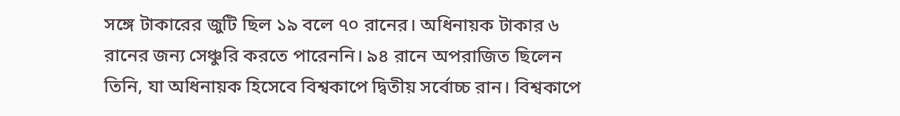সঙ্গে টাকারের জুটি ছিল ১৯ বলে ৭০ রানের। অধিনায়ক টাকার ৬ রানের জন্য সেঞ্চুরি করতে পারেননি। ৯৪ রানে অপরাজিত ছিলেন তিনি, যা অধিনায়ক হিসেবে বিশ্বকাপে দ্বিতীয় সর্বোচ্চ রান। বিশ্বকাপে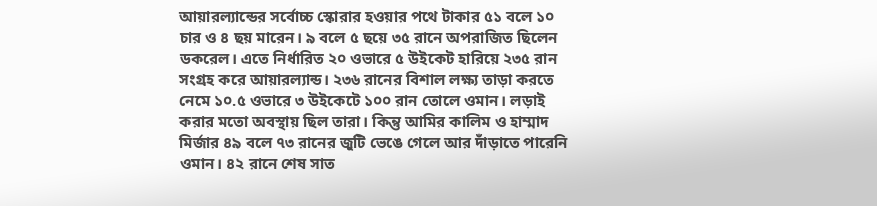আয়ারল্যান্ডের সর্বোচ্চ স্কোরার হওয়ার পথে টাকার ৫১ বলে ১০ চার ও ৪ ছয় মারেন। ৯ বলে ৫ ছয়ে ৩৫ রানে অপরাজিত ছিলেন ডকরেল। এতে নির্ধারিত ২০ ওভারে ৫ উইকেট হারিয়ে ২৩৫ রান সংগ্রহ করে আয়ারল্যান্ড। ২৩৬ রানের বিশাল লক্ষ্য তাড়া করতে নেমে ১০.৫ ওভারে ৩ উইকেটে ১০০ রান তোলে ওমান। লড়াই করার মতো অবস্থায় ছিল তারা। কিন্তু আমির কালিম ও হাম্মাদ মির্জার ৪৯ বলে ৭৩ রানের জুটি ভেঙে গেলে আর দাঁড়াতে পারেনি ওমান। ৪২ রানে শেষ সাত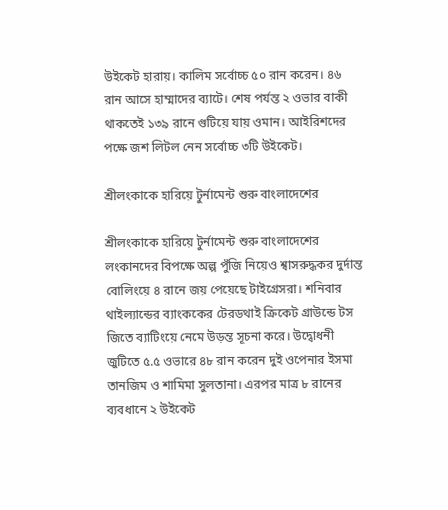উইকেট হারায়। কালিম সর্বোচ্চ ৫০ রান করেন। ৪৬ রান আসে হাম্মাদের ব্যাটে। শেষ পর্যন্ত ২ ওভার বাকী থাকতেই ১৩৯ রানে গুটিয়ে যায় ওমান। আইরিশদের পক্ষে জশ লিটল নেন সর্বোচ্চ ৩টি উইকেট।

শ্রীলংকাকে হারিয়ে টুর্নামেন্ট শুরু বাংলাদেশের

শ্রীলংকাকে হারিয়ে টুর্নামেন্ট শুরু বাংলাদেশের লংকানদের বিপক্ষে অল্প পুঁজি নিয়েও শ্বাসরুদ্ধকর দুর্দান্ত বোলিংয়ে ৪ রানে জয় পেয়েছে টাইগ্রেসরা। শনিবার থাইল্যান্ডের ব্যাংককের টেরডথাই ক্রিকেট গ্রাউন্ডে টস জিতে ব্যাটিংয়ে নেমে উড়ন্ত সূচনা করে। উদ্বোধনী জুটিতে ৫.৫ ওভারে ৪৮ রান করেন দুই ওপেনার ইসমা তানজিম ও শামিমা সুলতানা। এরপর মাত্র ৮ রানের ব্যবধানে ২ উইকেট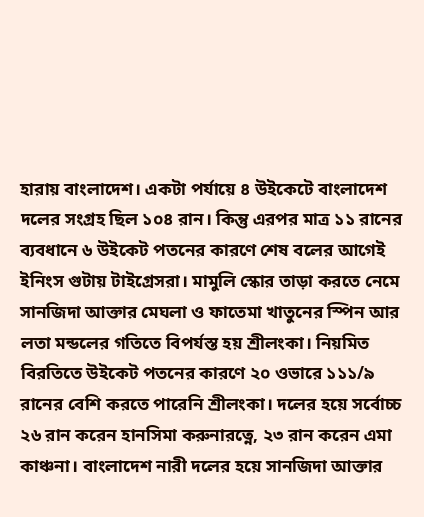হারায় বাংলাদেশ। একটা পর্যায়ে ৪ উইকেটে বাংলাদেশ দলের সংগ্রহ ছিল ১০৪ রান। কিন্তু এরপর মাত্র ১১ রানের ব্যবধানে ৬ উইকেট পতনের কারণে শেষ বলের আগেই ইনিংস গুটায় টাইগ্রেসরা। মামুলি স্কোর তাড়া করতে নেমে সানজিদা আক্তার মেঘলা ও ফাতেমা খাতুনের স্পিন আর লতা মন্ডলের গতিতে বিপর্যস্ত হয় শ্রীলংকা। নিয়মিত বিরতিতে উইকেট পতনের কারণে ২০ ওভারে ১১১/৯ রানের বেশি করতে পারেনি শ্রীলংকা। দলের হয়ে সর্বোচ্চ ২৬ রান করেন হানসিমা করুনারত্নে, ২৩ রান করেন এমা কাঞ্চনা। বাংলাদেশ নারী দলের হয়ে সানজিদা আক্তার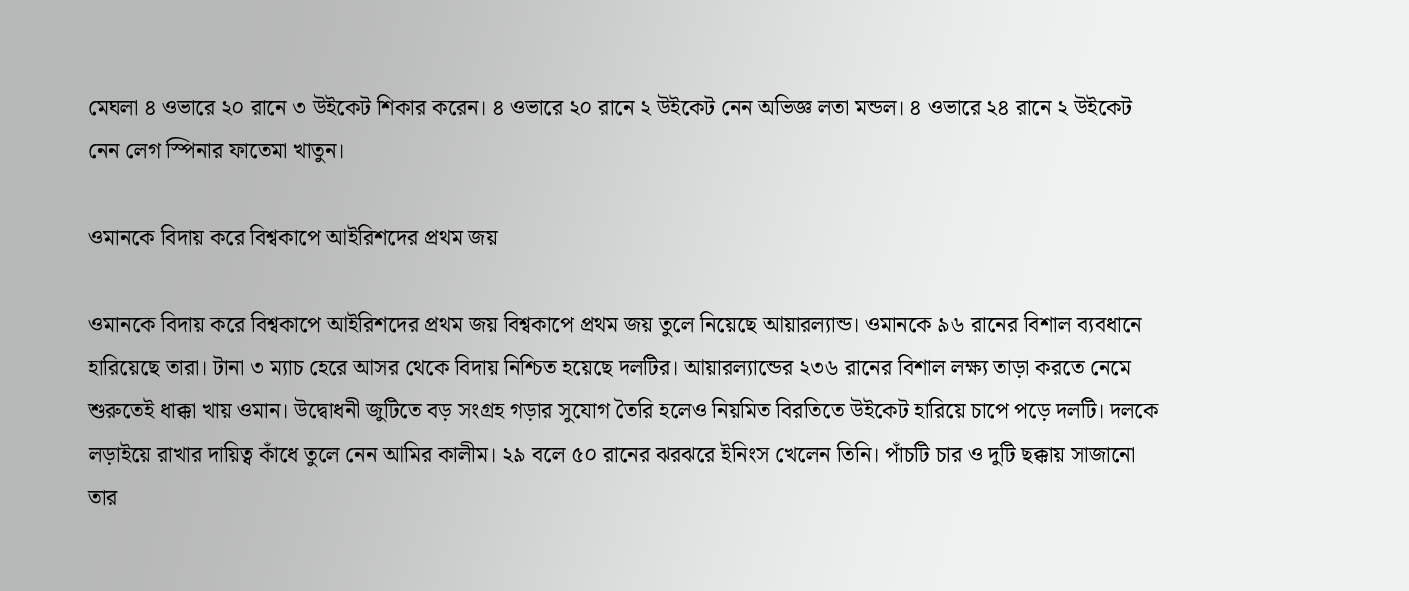মেঘলা ৪ ওভারে ২০ রানে ৩ উইকেট শিকার করেন। ৪ ওভারে ২০ রানে ২ উইকেট নেন অভিজ্ঞ লতা মন্ডল। ৪ ওভারে ২৪ রানে ২ উইকেট নেন লেগ স্পিনার ফাতেমা খাতুন।

ওমানকে বিদায় করে বিশ্বকাপে আইরিশদের প্রথম জয়

ওমানকে বিদায় করে বিশ্বকাপে আইরিশদের প্রথম জয় বিশ্বকাপে প্রথম জয় তুলে নিয়েছে আয়ারল্যান্ড। ওমানকে ৯৬ রানের বিশাল ব্যবধানে হারিয়েছে তারা। টানা ৩ ম্যাচ হেরে আসর থেকে বিদায় নিশ্চিত হয়েছে দলটির। আয়ারল্যান্ডের ২৩৬ রানের বিশাল লক্ষ্য তাড়া করতে নেমে শুরুতেই ধাক্কা খায় ওমান। উদ্বোধনী জুটিতে বড় সংগ্রহ গড়ার সুযোগ তৈরি হলেও নিয়মিত বিরতিতে উইকেট হারিয়ে চাপে পড়ে দলটি। দলকে লড়াইয়ে রাখার দায়িত্ব কাঁধে তুলে নেন আমির কালীম। ২৯ বলে ৫০ রানের ঝরঝরে ইনিংস খেলেন তিনি। পাঁচটি চার ও দুটি ছক্কায় সাজানো তার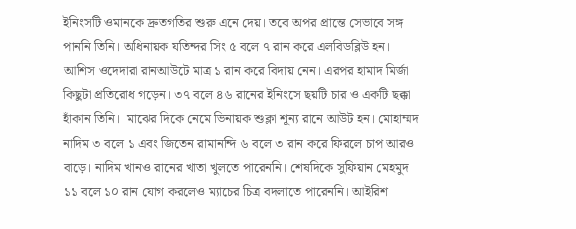ইনিংসটি ওমানকে দ্রুতগতির শুরু এনে দেয়। তবে অপর প্রান্তে সেভাবে সঙ্গ পাননি তিনি। অধিনায়ক যতিন্দর সিং ৫ বলে ৭ রান করে এলবিডব্লিউ হন। আশিস ওদেদারা রানআউটে মাত্র ১ রান করে বিদায় নেন। এরপর হামাদ মির্জা কিছুটা প্রতিরোধ গড়েন। ৩৭ বলে ৪৬ রানের ইনিংসে ছয়টি চার ও একটি ছক্কা হাঁকান তিনি।  মাঝের দিকে নেমে ভিনায়ক শুক্লা শূন্য রানে আউট হন। মোহাম্মদ নাদিম ৩ বলে ১ এবং জিতেন রামানন্দি ৬ বলে ৩ রান করে ফিরলে চাপ আরও বাড়ে। নাদিম খানও রানের খাতা খুলতে পারেননি। শেষদিকে সুফিয়ান মেহমুদ ১১ বলে ১০ রান যোগ করলেও ম্যাচের চিত্র বদলাতে পারেননি। আইরিশ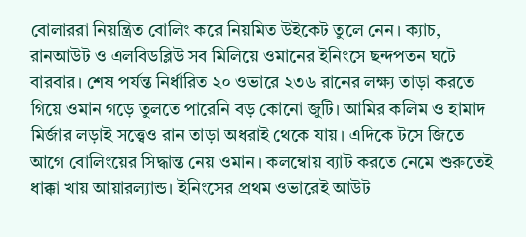বোলাররা নিয়ন্ত্রিত বোলিং করে নিয়মিত উইকেট তুলে নেন। ক্যাচ, রানআউট ও এলবিডব্লিউ সব মিলিয়ে ওমানের ইনিংসে ছন্দপতন ঘটে বারবার। শেষ পর্যন্ত নির্ধারিত ২০ ওভারে ২৩৬ রানের লক্ষ্য তাড়া করতে গিয়ে ওমান গড়ে তুলতে পারেনি বড় কোনো জুটি। আমির কলিম ও হামাদ মির্জার লড়াই সত্ত্বেও রান তাড়া অধরাই থেকে যায়। এদিকে টসে জিতে আগে বোলিংয়ের সিদ্ধান্ত নেয় ওমান। কলম্বোয় ব্যাট করতে নেমে শুরুতেই ধাক্কা খায় আয়ারল্যান্ড। ইনিংসের প্রথম ওভারেই আউট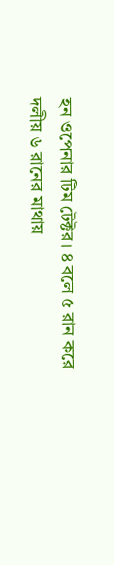হন ওপেনার টিম টেক্টর। ৪ বলে ৫ রান করে দলীয় ৬ রানের মাথায়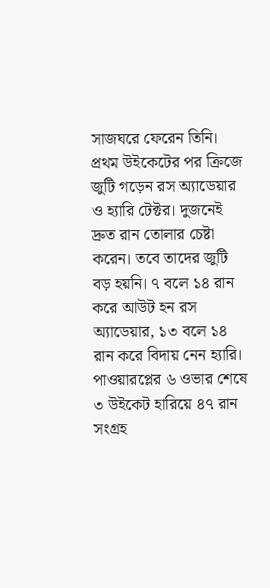সাজঘরে ফেরেন তিনি। প্রথম উইকেটের পর ক্রিজে জুটি গড়েন রস অ্যাডেয়ার ও হ্যারি টেক্টর। দুজনেই দ্রুত রান তোলার চেষ্টা করেন। তবে তাদের জুটি বড় হয়নি। ৭ বলে ১৪ রান করে আউট হন রস অ্যাডেয়ার, ১৩ বলে ১৪ রান করে বিদায় নেন হ্যারি। পাওয়ারপ্লের ৬ ওভার শেষে ৩ উইকেট হারিয়ে ৪৭ রান সংগ্রহ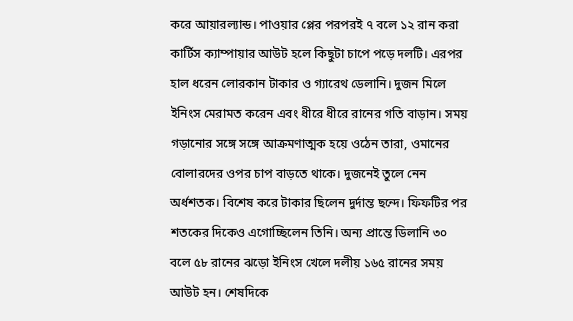করে আয়ারল্যান্ড। পাওয়ার প্লের পরপরই ৭ বলে ১২ রান করা কার্টিস ক্যাম্পায়ার আউট হলে কিছুটা চাপে পড়ে দলটি। এরপর হাল ধরেন লোরকান টাকার ও গ্যারেথ ডেলানি। দুজন মিলে ইনিংস মেরামত করেন এবং ধীরে ধীরে রানের গতি বাড়ান। সময় গড়ানোর সঙ্গে সঙ্গে আক্রমণাত্মক হয়ে ওঠেন তারা, ওমানের বোলারদের ওপর চাপ বাড়তে থাকে। দুজনেই তুলে নেন অর্ধশতক। বিশেষ করে টাকার ছিলেন দুর্দান্ত ছন্দে। ফিফটির পর শতকের দিকেও এগোচ্ছিলেন তিনি। অন্য প্রান্তে ডিলানি ৩০ বলে ৫৮ রানের ঝড়ো ইনিংস খেলে দলীয় ১৬৫ রানের সময় আউট হন। শেষদিকে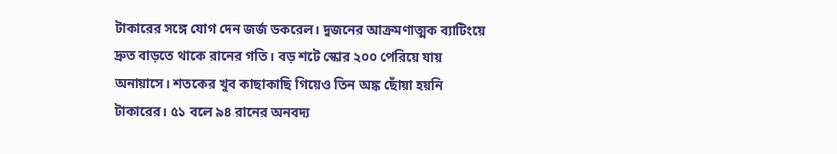টাকারের সঙ্গে যোগ দেন জর্জ ডকরেল। দুজনের আক্রমণাত্মক ব্যাটিংয়ে দ্রুত বাড়তে থাকে রানের গতি। বড় শটে স্কোর ২০০ পেরিয়ে যায় অনায়াসে। শতকের খুব কাছাকাছি গিয়েও তিন অঙ্ক ছোঁয়া হয়নি টাকারের। ৫১ বলে ৯৪ রানের অনবদ্য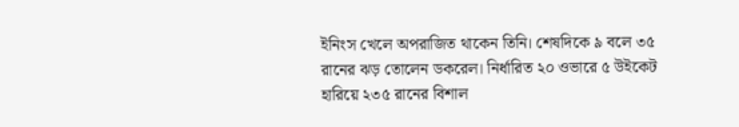ইনিংস খেলে অপরাজিত থাকেন তিনি। শেষদিকে ৯ বলে ৩৫ রানের ঝড় তোলেন ডকরেল। নির্ধারিত ২০ ওভারে ৫ উইকেট হারিয়ে ২৩৫ রানের বিশাল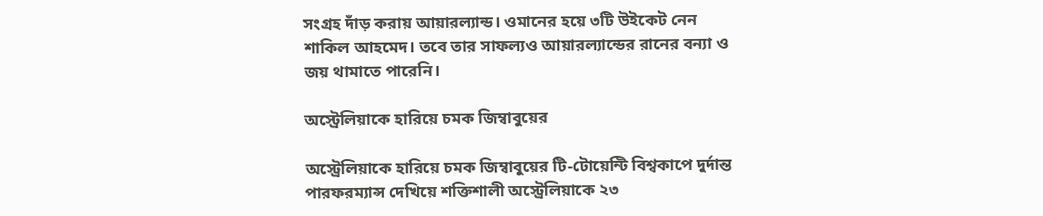সংগ্রহ দাঁড় করায় আয়ারল্যান্ড। ওমানের হয়ে ৩টি উইকেট নেন শাকিল আহমেদ। তবে তার সাফল্যও আয়ারল্যান্ডের রানের বন্যা ও জয় থামাতে পারেনি।

অস্ট্রেলিয়াকে হারিয়ে চমক জিম্বাবুয়ের

অস্ট্রেলিয়াকে হারিয়ে চমক জিম্বাবুয়ের টি-টোয়েন্টি বিশ্বকাপে দুর্দান্ত পারফরম্যান্স দেখিয়ে শক্তিশালী অস্ট্রেলিয়াকে ২৩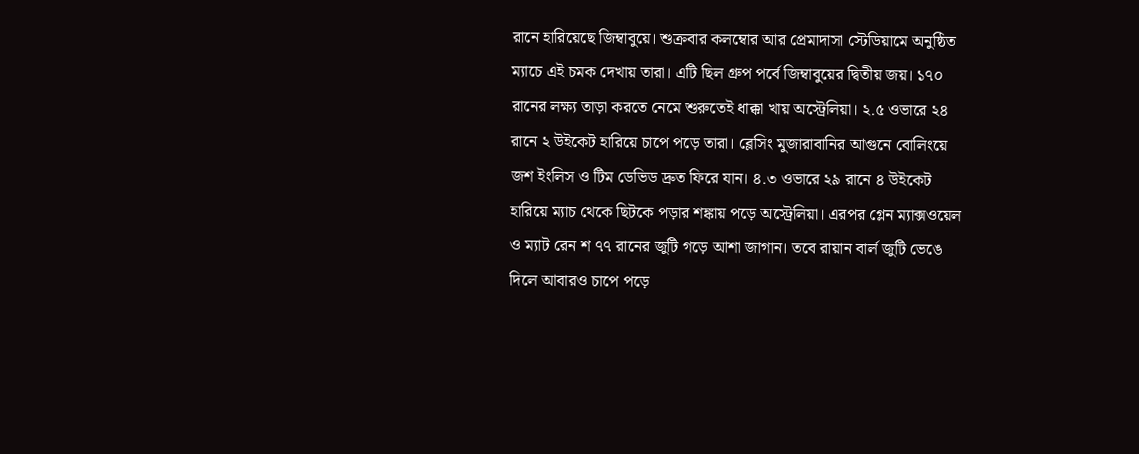রানে হারিয়েছে জিম্বাবুয়ে। শুক্রবার কলম্বোর আর প্রেমাদাসা স্টেডিয়ামে অনুষ্ঠিত ম্যাচে এই চমক দেখায় তারা। এটি ছিল গ্রুপ পর্বে জিম্বাবুয়ের দ্বিতীয় জয়। ১৭০ রানের লক্ষ্য তাড়া করতে নেমে শুরুতেই ধাক্কা খায় অস্ট্রেলিয়া। ২.৫ ওভারে ২৪ রানে ২ উইকেট হারিয়ে চাপে পড়ে তারা। ব্লেসিং মুজারাবানির আগুনে বোলিংয়ে জশ ইংলিস ও টিম ডেভিড দ্রুত ফিরে যান। ৪.৩ ওভারে ২৯ রানে ৪ উইকেট হারিয়ে ম্যাচ থেকে ছিটকে পড়ার শঙ্কায় পড়ে অস্ট্রেলিয়া। এরপর গ্লেন ম্যাক্সওয়েল ও ম্যাট রেন শ ৭৭ রানের জুটি গড়ে আশা জাগান। তবে রায়ান বার্ল জুটি ভেঙে দিলে আবারও চাপে পড়ে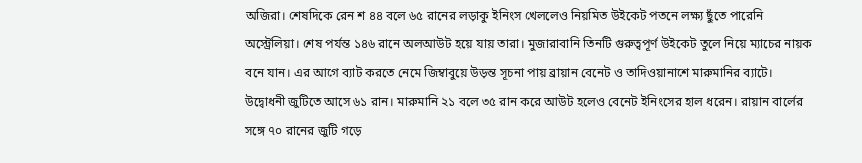অজিরা। শেষদিকে রেন শ ৪৪ বলে ৬৫ রানের লড়াকু ইনিংস খেললেও নিয়মিত উইকেট পতনে লক্ষ্য ছুঁতে পারেনি অস্ট্রেলিয়া। শেষ পর্যন্ত ১৪৬ রানে অলআউট হয়ে যায় তারা। মুজারাবানি তিনটি গুরুত্বপূর্ণ উইকেট তুলে নিয়ে ম্যাচের নায়ক বনে যান। এর আগে ব্যাট করতে নেমে জিম্বাবুয়ে উড়ন্ত সূচনা পায় ব্রায়ান বেনেট ও তাদিওয়ানাশে মারুমানির ব্যাটে। উদ্বোধনী জুটিতে আসে ৬১ রান। মারুমানি ২১ বলে ৩৫ রান করে আউট হলেও বেনেট ইনিংসের হাল ধরেন। রায়ান বার্লের সঙ্গে ৭০ রানের জুটি গড়ে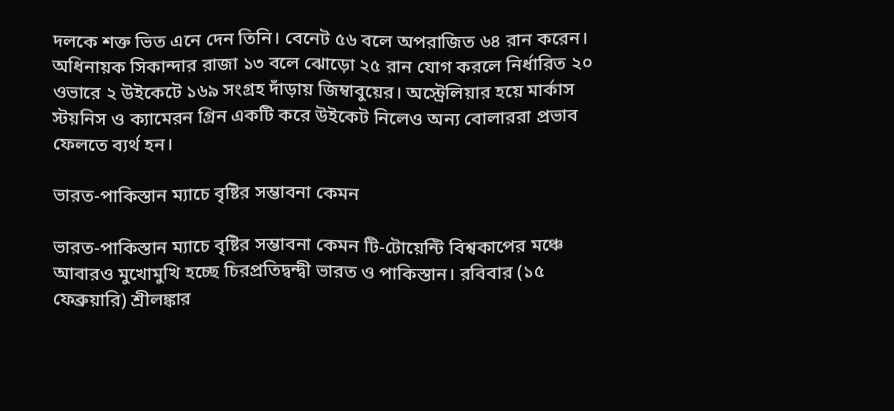দলকে শক্ত ভিত এনে দেন তিনি। বেনেট ৫৬ বলে অপরাজিত ৬৪ রান করেন। অধিনায়ক সিকান্দার রাজা ১৩ বলে ঝোড়ো ২৫ রান যোগ করলে নির্ধারিত ২০ ওভারে ২ উইকেটে ১৬৯ সংগ্রহ দাঁড়ায় জিম্বাবুয়ের। অস্ট্রেলিয়ার হয়ে মার্কাস স্টয়নিস ও ক্যামেরন গ্রিন একটি করে উইকেট নিলেও অন্য বোলাররা প্রভাব ফেলতে ব্যর্থ হন।

ভারত-পাকিস্তান ম্যাচে বৃষ্টির সম্ভাবনা কেমন

ভারত-পাকিস্তান ম্যাচে বৃষ্টির সম্ভাবনা কেমন টি-টোয়েন্টি বিশ্বকাপের মঞ্চে আবারও মুখোমুখি হচ্ছে চিরপ্রতিদ্বন্দ্বী ভারত ও পাকিস্তান। রবিবার (১৫ ফেব্রুয়ারি) শ্রীলঙ্কার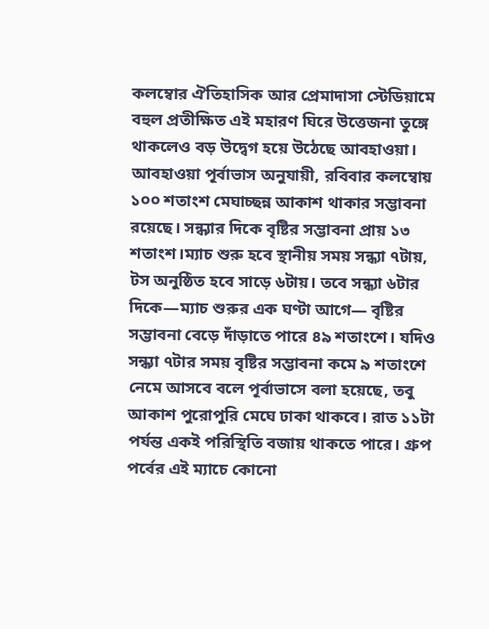কলম্বোর ঐতিহাসিক আর প্রেমাদাসা স্টেডিয়ামে বহুল প্রতীক্ষিত এই মহারণ ঘিরে উত্তেজনা তুঙ্গে থাকলেও বড় উদ্বেগ হয়ে উঠেছে আবহাওয়া। আবহাওয়া পূর্বাভাস অনুযায়ী, রবিবার কলম্বোয় ১০০ শতাংশ মেঘাচ্ছন্ন আকাশ থাকার সম্ভাবনা রয়েছে। সন্ধ্যার দিকে বৃষ্টির সম্ভাবনা প্রায় ১৩ শতাংশ।ম্যাচ শুরু হবে স্থানীয় সময় সন্ধ্যা ৭টায়, টস অনুষ্ঠিত হবে সাড়ে ৬টায়। তবে সন্ধ্যা ৬টার দিকে—ম্যাচ শুরুর এক ঘণ্টা আগে— বৃষ্টির সম্ভাবনা বেড়ে দাঁড়াতে পারে ৪৯ শতাংশে। যদিও সন্ধ্যা ৭টার সময় বৃষ্টির সম্ভাবনা কমে ৯ শতাংশে নেমে আসবে বলে পূর্বাভাসে বলা হয়েছে, তবু আকাশ পুরোপুরি মেঘে ঢাকা থাকবে। রাত ১১টা পর্যন্ত একই পরিস্থিতি বজায় থাকতে পারে। গ্রুপ পর্বের এই ম্যাচে কোনো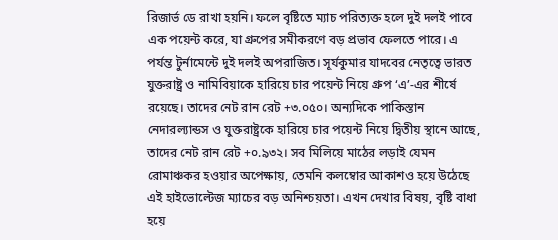রিজার্ভ ডে রাখা হয়নি। ফলে বৃষ্টিতে ম্যাচ পরিত্যক্ত হলে দুই দলই পাবে এক পয়েন্ট করে, যা গ্রুপের সমীকরণে বড় প্রভাব ফেলতে পারে। এ পর্যন্ত টুর্নামেন্টে দুই দলই অপরাজিত। সূর্যকুমার যাদবের নেতৃত্বে ভারত যুক্তরাষ্ট্র ও নামিবিয়াকে হারিয়ে চার পয়েন্ট নিয়ে গ্রুপ ‘এ’-এর শীর্ষে রয়েছে। তাদের নেট রান রেট +৩.০৫০। অন্যদিকে পাকিস্তান নেদারল্যান্ডস ও যুক্তরাষ্ট্রকে হারিয়ে চার পয়েন্ট নিয়ে দ্বিতীয় স্থানে আছে, তাদের নেট রান রেট +০.৯৩২। সব মিলিয়ে মাঠের লড়াই যেমন রোমাঞ্চকর হওয়ার অপেক্ষায়, তেমনি কলম্বোর আকাশও হয়ে উঠেছে এই হাইভোল্টেজ ম্যাচের বড় অনিশ্চয়তা। এখন দেখার বিষয়, বৃষ্টি বাধা হয়ে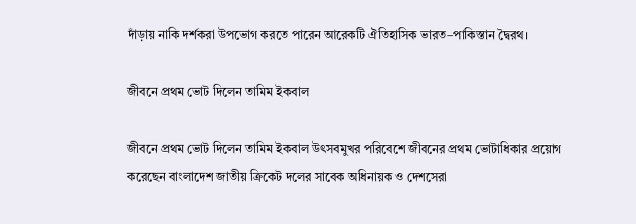দাঁড়ায় নাকি দর্শকরা উপভোগ করতে পারেন আরেকটি ঐতিহাসিক ভারত–পাকিস্তান দ্বৈরথ।

জীবনে প্রথম ভোট দিলেন তামিম ইকবাল

জীবনে প্রথম ভোট দিলেন তামিম ইকবাল উৎসবমুখর পরিবেশে জীবনের প্রথম ভোটাধিকার প্রয়োগ করেছেন বাংলাদেশ জাতীয় ক্রিকেট দলের সাবেক অধিনায়ক ও দেশসেরা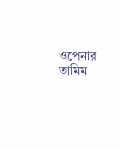ওপেনার তামিম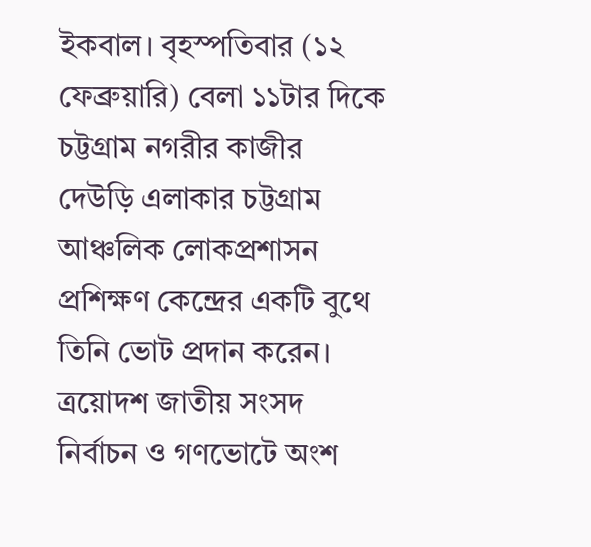ইকবাল। বৃহস্পতিবার (১২ ফেব্রুয়ারি) বেলা ১১টার দিকে চট্টগ্রাম নগরীর কাজীর দেউড়ি এলাকার চট্টগ্রাম আঞ্চলিক লোকপ্রশাসন প্রশিক্ষণ কেন্দ্রের একটি বুথে তিনি ভোট প্রদান করেন। ত্রয়োদশ জাতীয় সংসদ নির্বাচন ও গণভোটে অংশ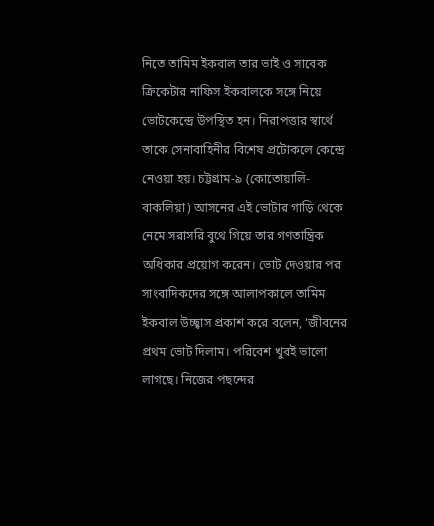নিতে তামিম ইকবাল তার ভাই ও সাবেক ক্রিকেটার নাফিস ইকবালকে সঙ্গে নিয়ে ভোটকেন্দ্রে উপস্থিত হন। নিরাপত্তার স্বার্থে তাকে সেনাবাহিনীর বিশেষ প্রটোকলে কেন্দ্রে নেওয়া হয়। চট্টগ্রাম-৯ (কোতোয়ালি-বাকলিয়া) আসনের এই ভোটার গাড়ি থেকে নেমে সরাসরি বুথে গিয়ে তার গণতান্ত্রিক অধিকার প্রয়োগ করেন। ভোট দেওয়ার পর সাংবাদিকদের সঙ্গে আলাপকালে তামিম ইকবাল উচ্ছ্বাস প্রকাশ করে বলেন, ‘জীবনের প্রথম ভোট দিলাম। পরিবেশ খুবই ভালো লাগছে। নিজের পছন্দের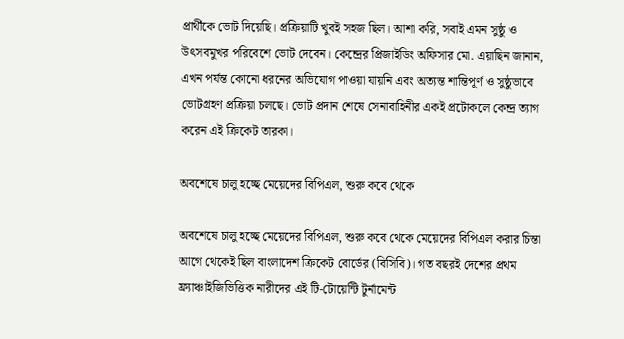প্রার্থীকে ভোট দিয়েছি। প্রক্রিয়াটি খুবই সহজ ছিল। আশা করি, সবাই এমন সুষ্ঠু ও উৎসবমুখর পরিবেশে ভোট দেবেন। কেন্দ্রের প্রিজাইডিং অফিসার মো. এয়াছিন জানান, এখন পর্যন্ত কোনো ধরনের অভিযোগ পাওয়া যায়নি এবং অত্যন্ত শান্তিপূর্ণ ও সুষ্ঠুভাবে ভোটগ্রহণ প্রক্রিয়া চলছে। ভোট প্রদান শেষে সেনাবাহিনীর একই প্রটোকলে কেন্দ্র ত্যাগ করেন এই ক্রিকেট তারকা।

অবশেষে চালু হচ্ছে মেয়েদের বিপিএল, শুরু কবে থেকে

অবশেষে চালু হচ্ছে মেয়েদের বিপিএল, শুরু কবে থেকে মেয়েদের বিপিএল করার চিন্তা আগে থেকেই ছিল বাংলাদেশ ক্রিকেট বোর্ডের (বিসিবি)। গত বছরই দেশের প্রথম ফ্র্যাঞ্চাইজিভিত্তিক নারীদের এই টি-টোয়েন্টি টুর্নামেন্ট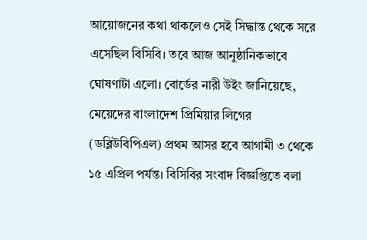আয়োজনের কথা থাকলেও সেই সিদ্ধান্ত থেকে সরে এসেছিল বিসিবি। তবে আজ আনুষ্ঠানিকভাবে ঘোষণাটা এলো। বোর্ডের নারী উইং জানিয়েছে, মেয়েদের বাংলাদেশ প্রিমিয়ার লিগের (ডব্লিউবিপিএল) প্রথম আসর হবে আগামী ৩ থেকে ১৫ এপ্রিল পর্যন্ত। বিসিবির সংবাদ বিজ্ঞপ্তিতে বলা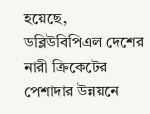হয়েছে, ডব্লিউবিপিএল দেশের নারী ক্রিকেটের পেশাদার উন্নয়নে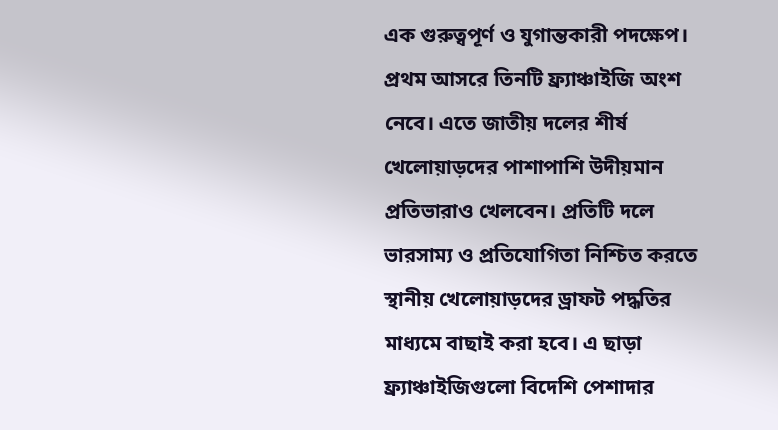এক গুরুত্বপূর্ণ ও যুগান্তকারী পদক্ষেপ। প্রথম আসরে তিনটি ফ্র্যাঞ্চাইজি অংশ নেবে। এতে জাতীয় দলের শীর্ষ খেলোয়াড়দের পাশাপাশি উদীয়মান প্রতিভারাও খেলবেন। প্রতিটি দলে ভারসাম্য ও প্রতিযোগিতা নিশ্চিত করতে স্থানীয় খেলোয়াড়দের ড্রাফট পদ্ধতির মাধ্যমে বাছাই করা হবে। এ ছাড়া ফ্র্যাঞ্চাইজিগুলো বিদেশি পেশাদার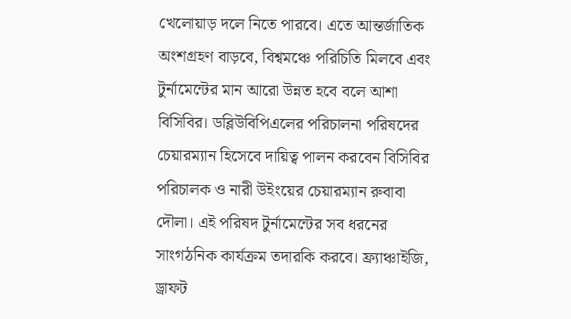খেলোয়াড় দলে নিতে পারবে। এতে আন্তর্জাতিক অংশগ্রহণ বাড়বে, বিশ্বমঞ্চে পরিচিতি মিলবে এবং টুর্নামেন্টের মান আরো উন্নত হবে বলে আশা বিসিবির। ডব্লিউবিপিএলের পরিচালনা পরিষদের চেয়ারম্যান হিসেবে দায়িত্ব পালন করবেন বিসিবির পরিচালক ও নারী উইংয়ের চেয়ারম্যান রুবাবা দৌলা। এই পরিষদ টুর্নামেন্টের সব ধরনের সাংগঠনিক কার্যক্রম তদারকি করবে। ফ্র্যাঞ্চাইজি, ড্রাফট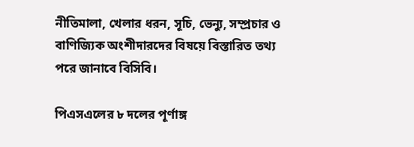নীতিমালা, খেলার ধরন, সূচি, ভেন্যু, সম্প্রচার ও বাণিজ্যিক অংশীদারদের বিষয়ে বিস্তারিত তথ্য পরে জানাবে বিসিবি।

পিএসএলের ৮ দলের পূর্ণাঙ্গ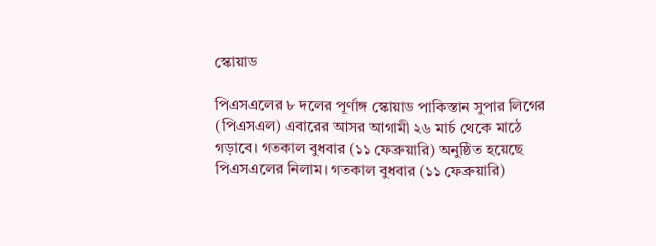স্কোয়াড

পিএসএলের ৮ দলের পূর্ণাঙ্গ স্কোয়াড পাকিস্তান সুপার লিগের (পিএসএল) এবারের আসর আগামী ২৬ মার্চ থেকে মাঠে গড়াবে। গতকাল বুধবার (১১ ফেব্রুয়ারি) অনুষ্ঠিত হয়েছে পিএসএলের নিলাম। গতকাল বুধবার (১১ ফেব্রুয়ারি)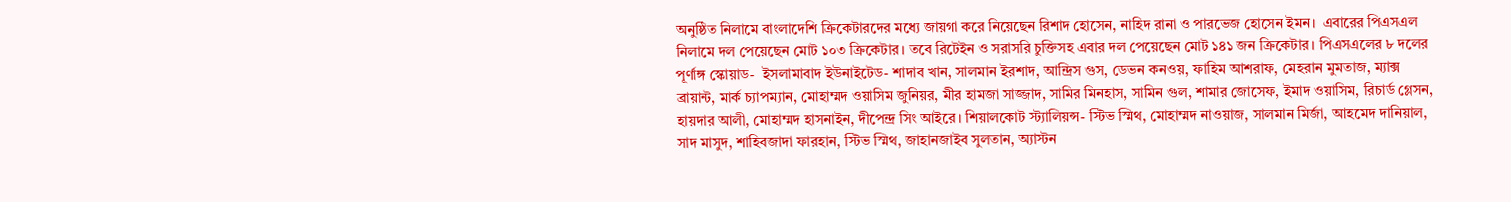অনুষ্ঠিত নিলামে বাংলাদেশি ক্রিকেটারদের মধ্যে জায়গা করে নিয়েছেন রিশাদ হোসেন, নাহিদ রানা ও পারভেজ হোসেন ইমন।  এবারের পিএসএল নিলামে দল পেয়েছেন মোট ১০৩ ক্রিকেটার। তবে রিটেইন ও সরাসরি চুক্তিসহ এবার দল পেয়েছেন মোট ১৪১ জন ক্রিকেটার। পিএসএলের ৮ দলের পূর্ণাঙ্গ স্কোয়াড-  ইসলামাবাদ ইউনাইটেড- শাদাব খান, সালমান ইরশাদ, আন্দ্রিস গুস, ডেভন কনওয়, ফাহিম আশরাফ, মেহরান মুমতাজ, ম্যাক্স ব্রায়ান্ট, মার্ক চ্যাপম্যান, মোহাম্মদ ওয়াসিম জুনিয়র, মীর হামজা সাজ্জাদ, সামির মিনহাস, সামিন গুল, শামার জোসেফ, ইমাদ ওয়াসিম, রিচার্ড গ্লেসন, হায়দার আলী, মোহাম্মদ হাসনাইন, দীপেন্দ্র সিং আইরে। শিয়ালকোট স্ট্যালিয়ন্স- স্টিভ স্মিথ, মোহাম্মদ নাওয়াজ, সালমান মির্জা, আহমেদ দানিয়াল, সাদ মাসুদ, শাহিবজাদা ফারহান, স্টিভ স্মিথ, জাহানজাইব সুলতান, অ্যাস্টন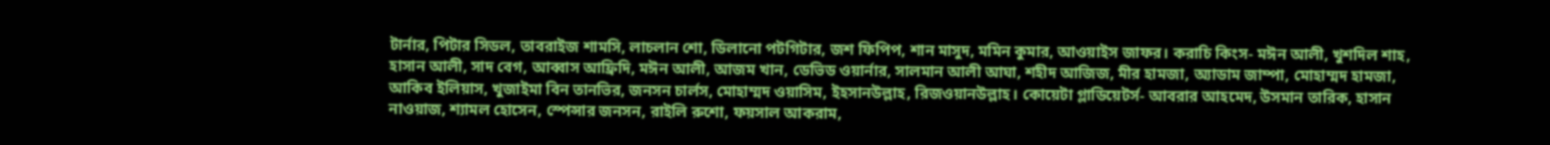টার্নার, পিটার সিডল, তাবরাইজ শামসি, লাচলান শো, ডিলানো পটগিটার, জশ ফিপিপ, শান মাসুদ, মমিন কুমার, আওয়াইস জাফর। করাচি কিংস- মঈন আলী, খুশদিল শাহ, হাসান আলী, সাদ বেগ, আব্বাস আফ্রিদি, মঈন আলী, আজম খান, ডেভিড ওয়ার্নার, সালমান আলী আঘা, শহীদ আজিজ, মীর হামজা, অ্যাডাম জাম্পা, মোহাম্মদ হামজা, আকিব ইলিয়াস, খুজাইমা বিন তানভির, জনসন চার্লস, মোহাম্মদ ওয়াসিম, ইহসানউল্লাহ, রিজওয়ানউল্লাহ। কোয়েটা গ্লাডিয়েটর্স- আবরার আহমেদ, উসমান তারিক, হাসান নাওয়াজ, শ্যামল হোসেন, স্পেন্সার জনসন, রাইলি রুশো, ফয়সাল আকরাম,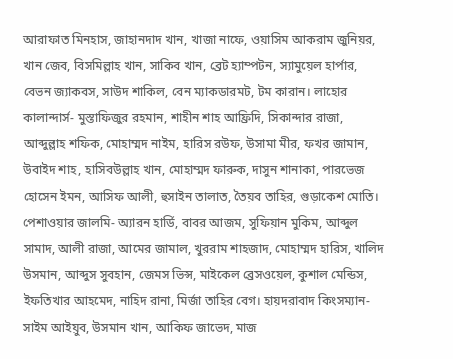আরাফাত মিনহাস, জাহানদাদ খান, খাজা নাফে, ওয়াসিম আকরাম জুনিয়র, খান জেব, বিসমিল্লাহ খান, সাকিব খান, ব্রেট হ্যাম্পটন, স্যামুয়েল হার্পার, বেভন জ্যাকবস, সাউদ শাকিল, বেন ম্যাকডারমট, টম কারান। লাহোর কালান্দার্স- মুস্তাফিজুর রহমান, শাহীন শাহ আফ্রিদি, সিকান্দার রাজা, আব্দুল্লাহ শফিক, মোহাম্মদ নাইম, হারিস রউফ, উসামা মীর, ফখর জামান, উবাইদ শাহ, হাসিবউল্লাহ খান, মোহাম্মদ ফারুক, দাসুন শানাকা, পারভেজ হোসেন ইমন, আসিফ আলী, হুসাইন তালাত, তৈয়ব তাহির, গুড়াকেশ মোতি। পেশাওয়ার জালমি- অ্যারন হার্ডি, বাবর আজম, সুফিয়ান মুকিম, আব্দুল সামাদ, আলী রাজা, আমের জামাল, খুররাম শাহজাদ, মোহাম্মদ হারিস, খালিদ উসমান, আব্দুস সুবহান, জেমস ভিন্স, মাইকেল ব্রেসওয়েল, কুশাল মেন্ডিস, ইফতিখার আহমেদ, নাহিদ রানা, মির্জা তাহির বেগ। হায়দরাবাদ কিংসম্যান- সাইম আইয়ুব, উসমান খান, আকিফ জাভেদ, মাজ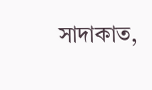সাদাকাত,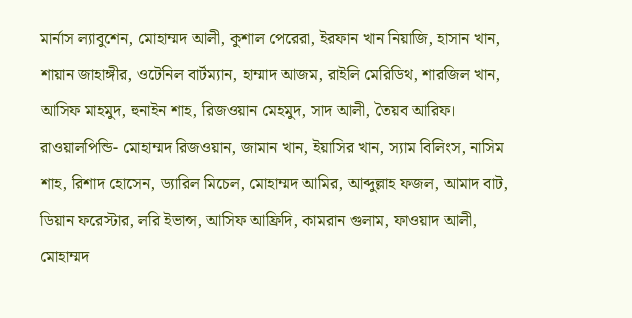মার্নাস ল্যাবুশেন, মোহাম্মদ আলী, কুশাল পেরেরা, ইরফান খান নিয়াজি, হাসান খান, শায়ান জাহাঙ্গীর, ওটেনিল বার্টম্যান, হাম্মাদ আজম, রাইলি মেরিডিথ, শারজিল খান, আসিফ মাহমুদ, হুনাইন শাহ, রিজওয়ান মেহমুদ, সাদ আলী, তৈয়ব আরিফ। রাওয়ালপিন্ডি- মোহাম্মদ রিজওয়ান, জামান খান, ইয়াসির খান, স্যাম বিলিংস, নাসিম শাহ, রিশাদ হোসেন, ড্যারিল মিচেল, মোহাম্মদ আমির, আব্দুল্লাহ ফজল, আমাদ বাট, ডিয়ান ফরেস্টার, লরি ইভান্স, আসিফ আফ্রিদি, কামরান গুলাম, ফাওয়াদ আলী, মোহাম্মদ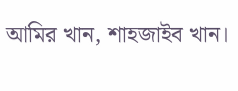আমির খান, শাহজাইব খান।